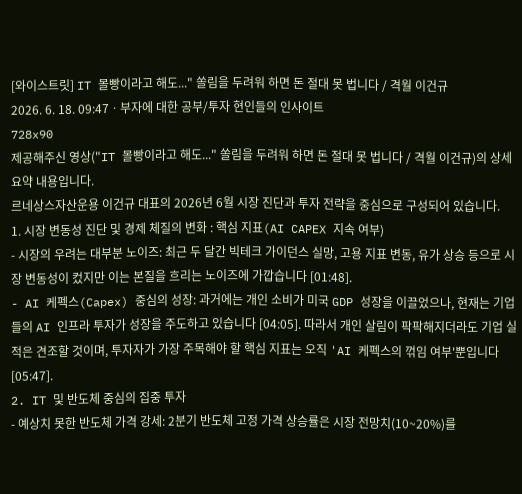[와이스트릿] IT 몰빵이라고 해도..." 쏠림을 두려워 하면 돈 절대 못 법니다 / 격월 이건규
2026. 6. 18. 09:47ㆍ부자에 대한 공부/투자 현인들의 인사이트
728x90
제공해주신 영상("IT 몰빵이라고 해도..." 쏠림을 두려워 하면 돈 절대 못 법니다 / 격월 이건규)의 상세 요약 내용입니다.
르네상스자산운용 이건규 대표의 2026년 6월 시장 진단과 투자 전략을 중심으로 구성되어 있습니다.
1. 시장 변동성 진단 및 경제 체질의 변화 : 핵심 지표(AI CAPEX 지속 여부)
- 시장의 우려는 대부분 노이즈: 최근 두 달간 빅테크 가이던스 실망, 고용 지표 변동, 유가 상승 등으로 시장 변동성이 컸지만 이는 본질을 흐리는 노이즈에 가깝습니다 [01:48].
- AI 케펙스(Capex) 중심의 성장: 과거에는 개인 소비가 미국 GDP 성장을 이끌었으나, 현재는 기업들의 AI 인프라 투자가 성장을 주도하고 있습니다 [04:05]. 따라서 개인 살림이 팍팍해지더라도 기업 실적은 견조할 것이며, 투자자가 가장 주목해야 할 핵심 지표는 오직 'AI 케펙스의 꺾임 여부'뿐입니다 [05:47].
2. IT 및 반도체 중심의 집중 투자
- 예상치 못한 반도체 가격 강세: 2분기 반도체 고정 가격 상승률은 시장 전망치(10~20%)를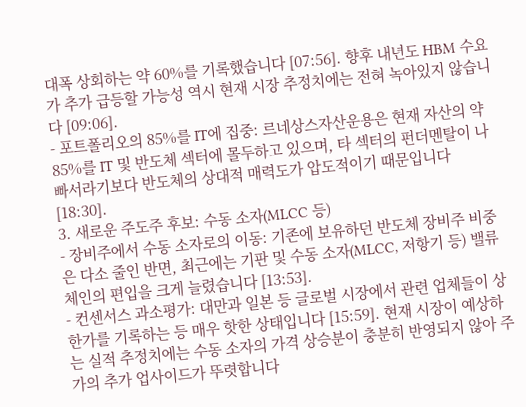대폭 상회하는 약 60%를 기록했습니다 [07:56]. 향후 내년도 HBM 수요가 추가 급등할 가능성 역시 현재 시장 추정치에는 전혀 녹아있지 않습니다 [09:06].
- 포트폴리오의 85%를 IT에 집중: 르네상스자산운용은 현재 자산의 약 85%를 IT 및 반도체 섹터에 몰두하고 있으며, 타 섹터의 펀더멘탈이 나빠서라기보다 반도체의 상대적 매력도가 압도적이기 때문입니다 [18:30].
3. 새로운 주도주 후보: 수동 소자(MLCC 등)
- 장비주에서 수동 소자로의 이동: 기존에 보유하던 반도체 장비주 비중은 다소 줄인 반면, 최근에는 기판 및 수동 소자(MLCC, 저항기 등) 밸류체인의 편입을 크게 늘렸습니다 [13:53].
- 컨센서스 과소평가: 대만과 일본 등 글로벌 시장에서 관련 업체들이 상한가를 기록하는 등 매우 핫한 상태입니다 [15:59]. 현재 시장이 예상하는 실적 추정치에는 수동 소자의 가격 상승분이 충분히 반영되지 않아 주가의 추가 업사이드가 뚜렷합니다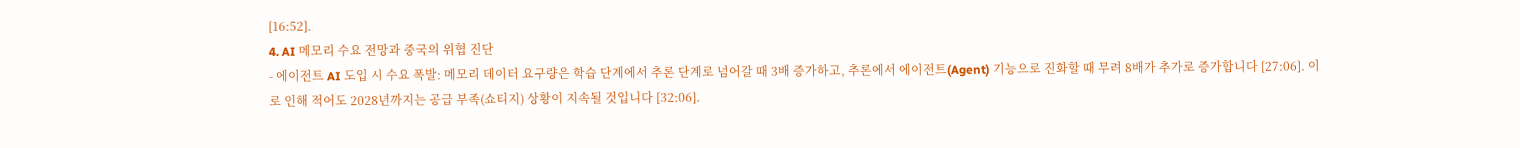[16:52].
4. AI 메모리 수요 전망과 중국의 위협 진단
- 에이전트 AI 도입 시 수요 폭발: 메모리 데이터 요구량은 학습 단계에서 추론 단계로 넘어갈 때 3배 증가하고, 추론에서 에이전트(Agent) 기능으로 진화할 때 무려 8배가 추가로 증가합니다 [27:06]. 이로 인해 적어도 2028년까지는 공급 부족(쇼티지) 상황이 지속될 것입니다 [32:06].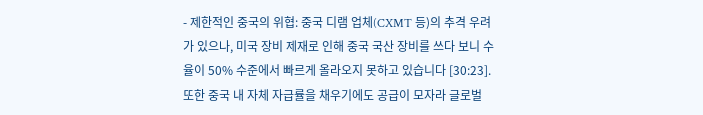- 제한적인 중국의 위협: 중국 디램 업체(CXMT 등)의 추격 우려가 있으나, 미국 장비 제재로 인해 중국 국산 장비를 쓰다 보니 수율이 50% 수준에서 빠르게 올라오지 못하고 있습니다 [30:23]. 또한 중국 내 자체 자급률을 채우기에도 공급이 모자라 글로벌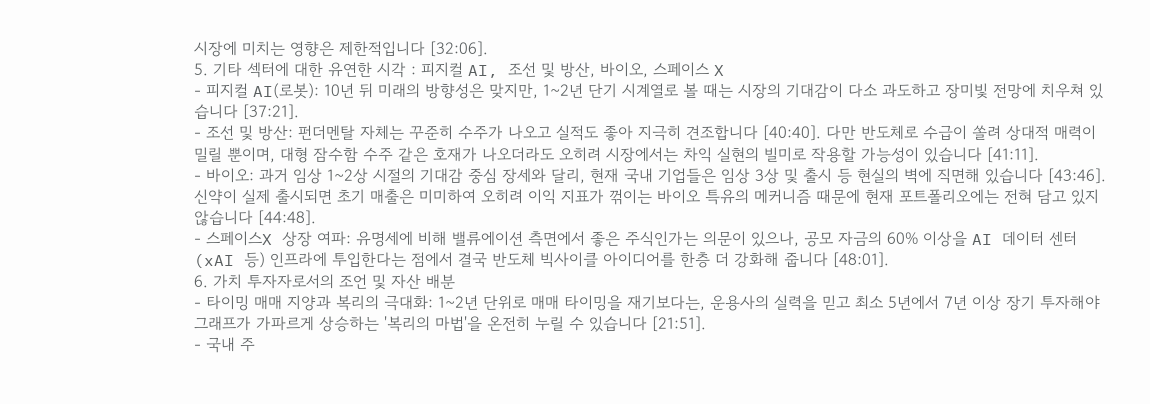시장에 미치는 영향은 제한적입니다 [32:06].
5. 기타 섹터에 대한 유연한 시각 : 피지컬 AI, 조선 및 방산, 바이오, 스페이스 X
- 피지컬 AI(로봇): 10년 뒤 미래의 방향성은 맞지만, 1~2년 단기 시계열로 볼 때는 시장의 기대감이 다소 과도하고 장미빛 전망에 치우쳐 있습니다 [37:21].
- 조선 및 방산: 펀더멘탈 자체는 꾸준히 수주가 나오고 실적도 좋아 지극히 견조합니다 [40:40]. 다만 반도체로 수급이 쏠려 상대적 매력이 밀릴 뿐이며, 대형 잠수함 수주 같은 호재가 나오더라도 오히려 시장에서는 차익 실현의 빌미로 작용할 가능성이 있습니다 [41:11].
- 바이오: 과거 임상 1~2상 시절의 기대감 중심 장세와 달리, 현재 국내 기업들은 임상 3상 및 출시 등 현실의 벽에 직면해 있습니다 [43:46]. 신약이 실제 출시되면 초기 매출은 미미하여 오히려 이익 지표가 꺾이는 바이오 특유의 메커니즘 때문에 현재 포트폴리오에는 전혀 담고 있지 않습니다 [44:48].
- 스페이스X 상장 여파: 유명세에 비해 밸류에이션 측면에서 좋은 주식인가는 의문이 있으나, 공모 자금의 60% 이상을 AI 데이터 센터(xAI 등) 인프라에 투입한다는 점에서 결국 반도체 빅사이클 아이디어를 한층 더 강화해 줍니다 [48:01].
6. 가치 투자자로서의 조언 및 자산 배분
- 타이밍 매매 지양과 복리의 극대화: 1~2년 단위로 매매 타이밍을 재기보다는, 운용사의 실력을 믿고 최소 5년에서 7년 이상 장기 투자해야 그래프가 가파르게 상승하는 '복리의 마법'을 온전히 누릴 수 있습니다 [21:51].
- 국내 주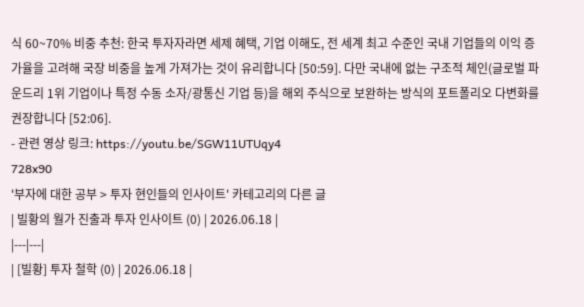식 60~70% 비중 추천: 한국 투자자라면 세제 혜택, 기업 이해도, 전 세계 최고 수준인 국내 기업들의 이익 증가율을 고려해 국장 비중을 높게 가져가는 것이 유리합니다 [50:59]. 다만 국내에 없는 구조적 체인(글로벌 파운드리 1위 기업이나 특정 수동 소자/광통신 기업 등)을 해외 주식으로 보완하는 방식의 포트폴리오 다변화를 권장합니다 [52:06].
- 관련 영상 링크: https://youtu.be/SGW11UTUqy4
728x90
'부자에 대한 공부 > 투자 현인들의 인사이트' 카테고리의 다른 글
| 빌황의 월가 진출과 투자 인사이트 (0) | 2026.06.18 |
|---|---|
| [빌황] 투자 철학 (0) | 2026.06.18 |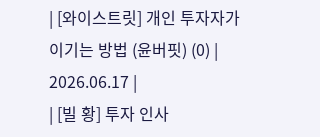| [와이스트릿] 개인 투자자가 이기는 방법 (윤버핏) (0) | 2026.06.17 |
| [빌 황] 투자 인사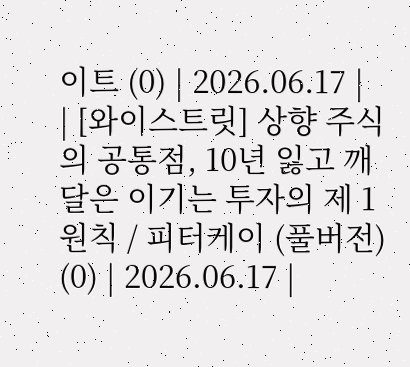이트 (0) | 2026.06.17 |
| [와이스트릿] 상향 주식의 공통점, 10년 잃고 깨달은 이기는 투자의 제 1원칙 / 피터케이 (풀버전) (0) | 2026.06.17 |